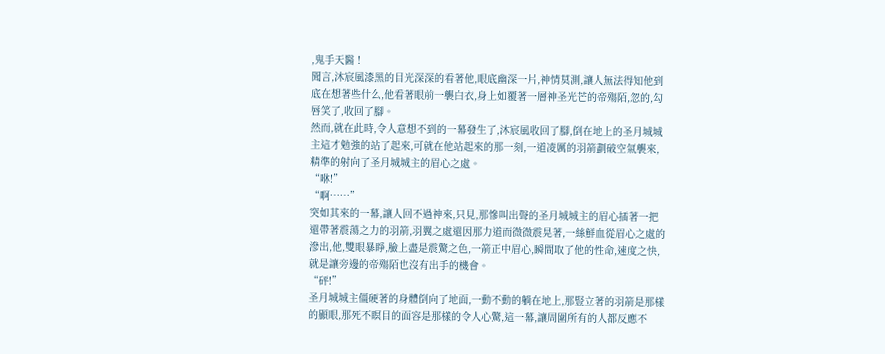,鬼手天醫 !
聞言,沐宸風漆黑的目光深深的看著他,眼底幽深一片,神情莫測,讓人無法得知他到底在想著些什么,他看著眼前一襲白衣,身上如覆著一層神圣光芒的帝殤陌,忽的,勾唇笑了,收回了腳。
然而,就在此時,令人意想不到的一幕發生了,沐宸風收回了腳,倒在地上的圣月城城主這才勉強的站了起來,可就在他站起來的那一刻,一道凌厲的羽箭劃破空氣襲來,精準的射向了圣月城城主的眉心之處。
“咻!”
“啊……”
突如其來的一幕,讓人回不過神來,只見,那慘叫出聲的圣月城城主的眉心插著一把還帶著震蕩之力的羽箭,羽翼之處還因那力道而微微震晃著,一絲鮮血從眉心之處的滲出,他,雙眼暴睜,臉上盡是震驚之色,一箭正中眉心,瞬間取了他的性命,速度之快,就是讓旁邊的帝殤陌也沒有出手的機會。
“砰!”
圣月城城主僵硬著的身體倒向了地面,一動不動的躺在地上,那豎立著的羽箭是那樣的顯眼,那死不瞑目的面容是那樣的令人心驚,這一幕,讓周圍所有的人都反應不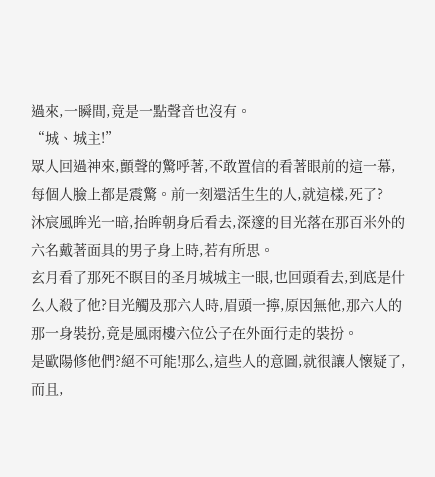過來,一瞬間,竟是一點聲音也沒有。
“城、城主!”
眾人回過神來,顫聲的驚呼著,不敢置信的看著眼前的這一幕,每個人臉上都是震驚。前一刻還活生生的人,就這樣,死了?
沐宸風眸光一暗,抬眸朝身后看去,深邃的目光落在那百米外的六名戴著面具的男子身上時,若有所思。
玄月看了那死不瞑目的圣月城城主一眼,也回頭看去,到底是什么人殺了他?目光觸及那六人時,眉頭一擰,原因無他,那六人的那一身裝扮,竟是風雨樓六位公子在外面行走的裝扮。
是歐陽修他們?絕不可能!那么,這些人的意圖,就很讓人懷疑了,而且,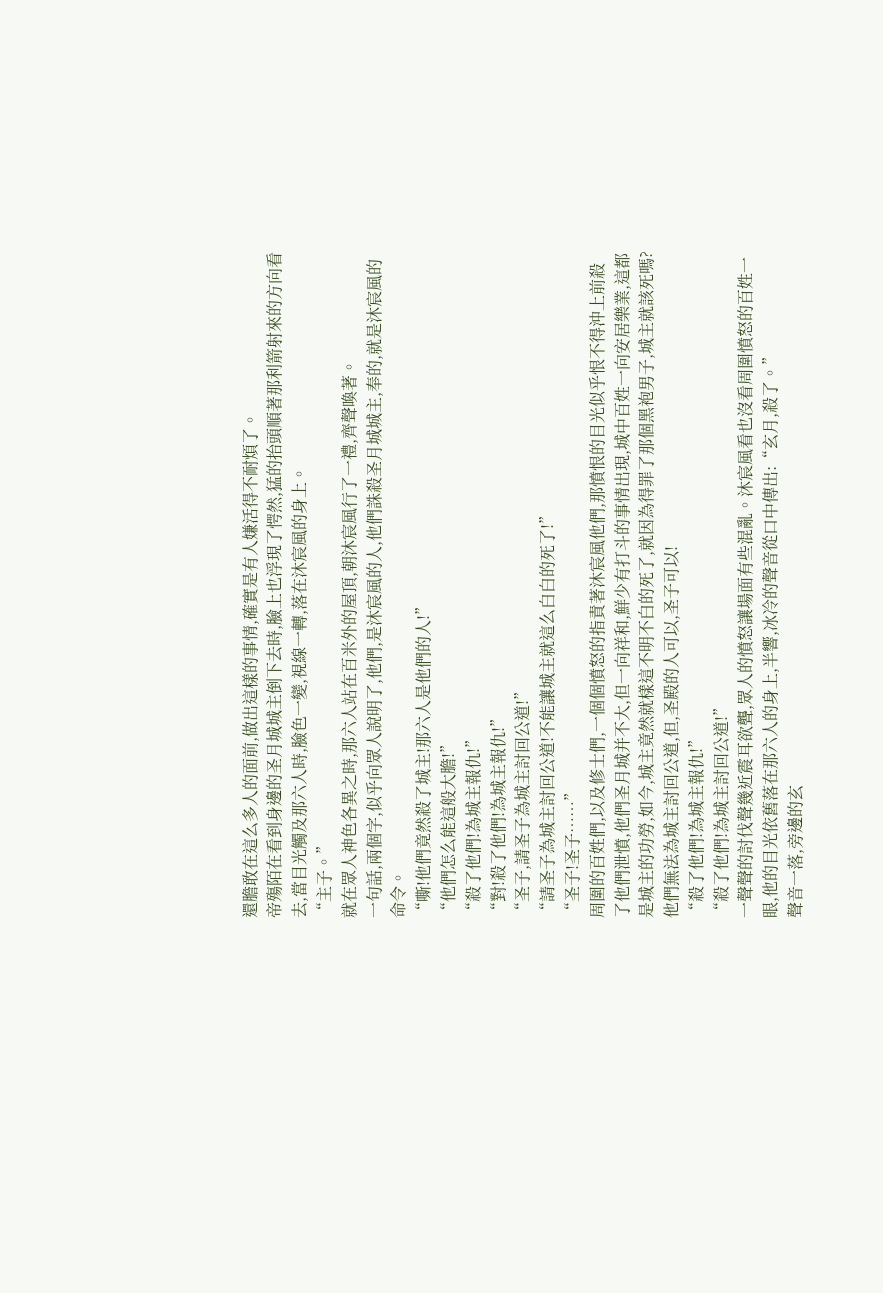還膽敢在這么多人的面前,做出這樣的事情,確實是有人嫌活得不耐煩了。
帝殤陌在看到身邊的圣月城城主倒下去時,臉上也浮現了愕然,猛的抬頭順著那利箭射來的方向看去,當目光觸及那六人時,臉色一變,視線一轉,落在沐宸風的身上。
“主子。”
就在眾人神色各異之時,那六人站在百米外的屋頂,朝沐宸風行了一禮,齊聲喚著。
一句話,兩個字,似乎向眾人說明了,他們,是沐宸風的人,他們誅殺圣月城城主,奉的,就是沐宸風的命令。
“嘶!他們竟然殺了城主!那六人是他們的人!”
“他們怎么能這般大膽!”
“殺了他們!為城主報仇!”
“對!殺了他們!為城主報仇!”
“圣子,請圣子為城主討回公道!”
“請圣子為城主討回公道!不能讓城主就這么白白的死了!”
“圣子!圣子……”
周圍的百姓們,以及修士們,一個個憤怒的指責著沐宸風他們,那憤恨的目光似乎恨不得沖上前殺了他們泄憤,他們圣月城并不大,但一向祥和,鮮少有打斗的事情出現,城中百姓一向安居樂業,這都是城主的功勞,如今,城主竟然就樣這不明不白的死了,就因為得罪了那個黑袍男子,城主就該死嗎?
他們無法為城主討回公道,但,圣殿的人可以,圣子可以!
“殺了他們!為城主報仇!”
“殺了他們!為城主討回公道!”
一聲聲的討伐聲幾近震耳欲聾,眾人的憤怒讓場面有些混亂。沐宸風看也沒看周圍憤怒的百姓一眼,他的目光依舊落在那六人的身上,半響,冰冷的聲音從口中傳出:“玄月,殺了。”
聲音一落,旁邊的玄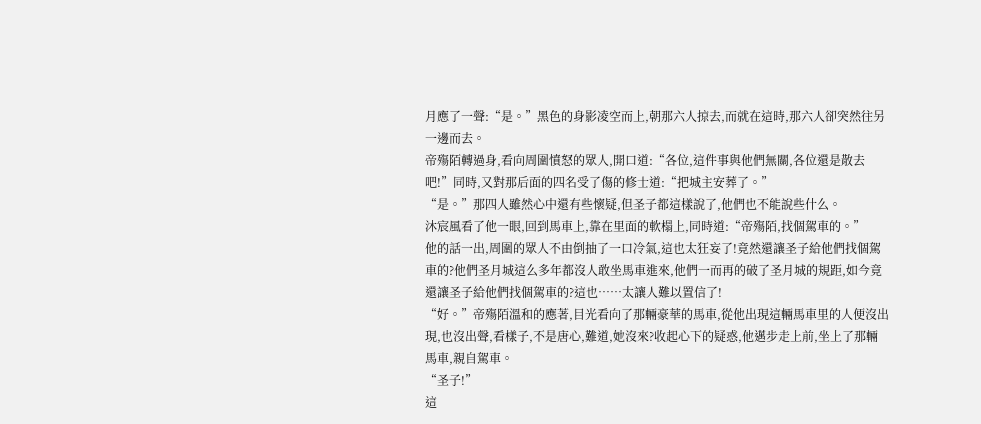月應了一聲:“是。”黑色的身影凌空而上,朝那六人掠去,而就在這時,那六人卻突然往另一邊而去。
帝殤陌轉過身,看向周圍憤怒的眾人,開口道:“各位,這件事與他們無關,各位還是散去吧!”同時,又對那后面的四名受了傷的修士道:“把城主安葬了。”
“是。”那四人雖然心中還有些懷疑,但圣子都這樣說了,他們也不能說些什么。
沐宸風看了他一眼,回到馬車上,靠在里面的軟榻上,同時道:“帝殤陌,找個駕車的。”
他的話一出,周圍的眾人不由倒抽了一口冷氣,這也太狂妄了!竟然還讓圣子給他們找個駕車的?他們圣月城這么多年都沒人敢坐馬車進來,他們一而再的破了圣月城的規距,如今竟還讓圣子給他們找個駕車的?這也……太讓人難以置信了!
“好。”帝殤陌溫和的應著,目光看向了那輛豪華的馬車,從他出現這輛馬車里的人便沒出現,也沒出聲,看樣子,不是唐心,難道,她沒來?收起心下的疑惑,他邁步走上前,坐上了那輛馬車,親自駕車。
“圣子!”
這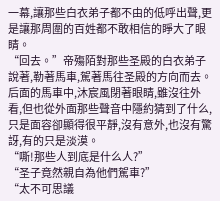一幕,讓那些白衣弟子都不由的低呼出聲,更是讓那周圍的百姓都不敢相信的睜大了眼睛。
“回去。”帝殤陌對那些圣殿的白衣弟子說著,勒著馬車,駕著馬往圣殿的方向而去。
后面的馬車中,沐宸風閉著眼睛,雖沒往外看,但也從外面那些聲音中隱約猜到了什么,只是面容卻顯得很平靜,沒有意外,也沒有驚訝,有的只是淡漠。
“嘶!那些人到底是什么人?”
“圣子竟然親自為他們駕車?”
“太不可思議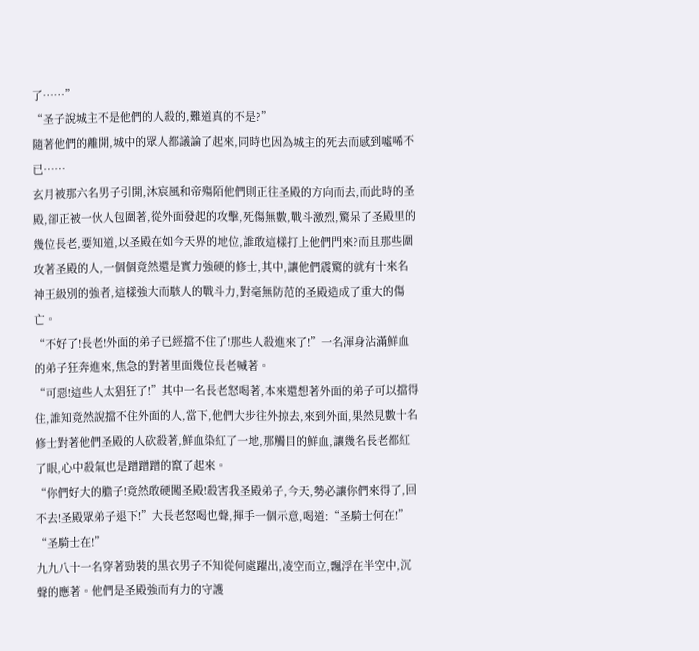了……”
“圣子說城主不是他們的人殺的,難道真的不是?”
隨著他們的離開,城中的眾人都議論了起來,同時也因為城主的死去而感到噓唏不已……
玄月被那六名男子引開,沐宸風和帝殤陌他們則正往圣殿的方向而去,而此時的圣殿,卻正被一伙人包圍著,從外面發起的攻擊,死傷無數,戰斗激烈,驚呆了圣殿里的幾位長老,要知道,以圣殿在如今天界的地位,誰敢這樣打上他們門來?而且那些圍攻著圣殿的人,一個個竟然還是實力強硬的修士,其中,讓他們震驚的就有十來名神王級別的強者,這樣強大而駭人的戰斗力,對毫無防范的圣殿造成了重大的傷亡。
“不好了!長老!外面的弟子已經擋不住了!那些人殺進來了!”一名渾身沾滿鮮血的弟子狂奔進來,焦急的對著里面幾位長老喊著。
“可惡!這些人太猖狂了!”其中一名長老怒喝著,本來還想著外面的弟子可以擋得住,誰知竟然說擋不住外面的人,當下,他們大步往外掠去,來到外面,果然見數十名修士對著他們圣殿的人砍殺著,鮮血染紅了一地,那觸目的鮮血,讓幾名長老都紅了眼,心中殺氣也是蹭蹭蹭的竄了起來。
“你們好大的膽子!竟然敢硬闖圣殿!殺害我圣殿弟子,今天,勢必讓你們來得了,回不去!圣殿眾弟子退下!”大長老怒喝也聲,揮手一個示意,喝道:“圣騎士何在!”
“圣騎士在!”
九九八十一名穿著勁裝的黑衣男子不知從何處躍出,凌空而立,飄浮在半空中,沉聲的應著。他們是圣殿強而有力的守護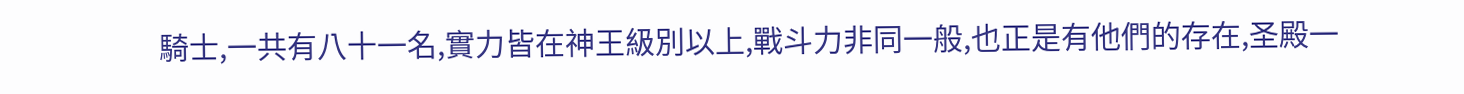騎士,一共有八十一名,實力皆在神王級別以上,戰斗力非同一般,也正是有他們的存在,圣殿一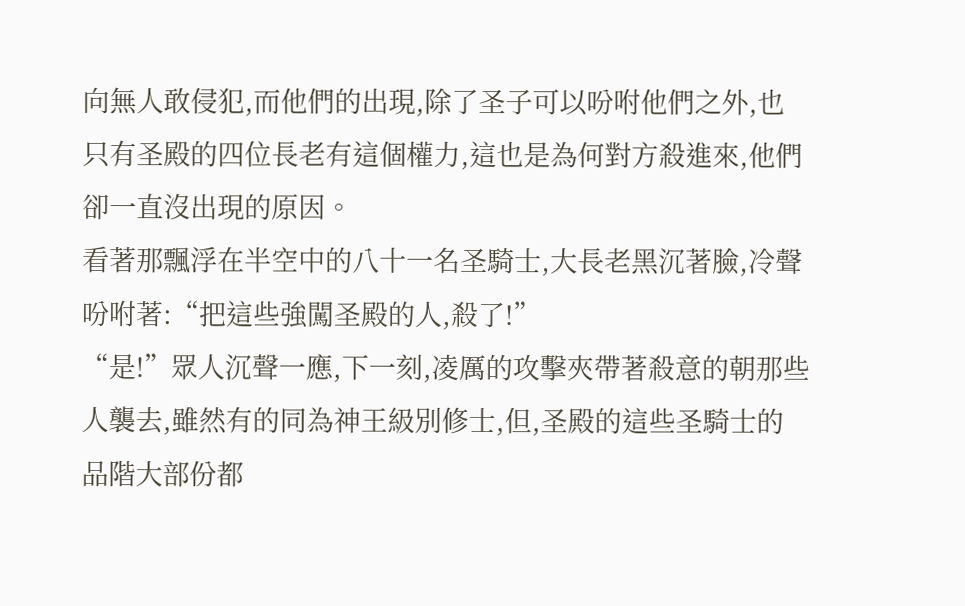向無人敢侵犯,而他們的出現,除了圣子可以吩咐他們之外,也只有圣殿的四位長老有這個權力,這也是為何對方殺進來,他們卻一直沒出現的原因。
看著那飄浮在半空中的八十一名圣騎士,大長老黑沉著臉,冷聲吩咐著:“把這些強闖圣殿的人,殺了!”
“是!”眾人沉聲一應,下一刻,凌厲的攻擊夾帶著殺意的朝那些人襲去,雖然有的同為神王級別修士,但,圣殿的這些圣騎士的品階大部份都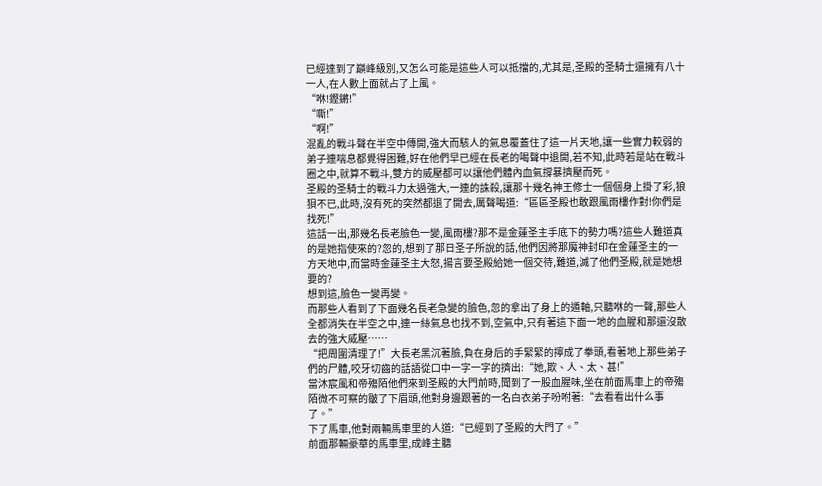已經達到了巔峰級別,又怎么可能是這些人可以抵擋的,尤其是,圣殿的圣騎士還擁有八十一人,在人數上面就占了上風。
“咻!鏗鏘!”
“嘶!”
“啊!”
混亂的戰斗聲在半空中傳開,強大而駭人的氣息覆蓋住了這一片天地,讓一些實力較弱的弟子連喘息都覺得困難,好在他們早已經在長老的喝聲中退開,若不知,此時若是站在戰斗圈之中,就算不戰斗,雙方的威壓都可以讓他們體內血氣撐暴擠壓而死。
圣殿的圣騎士的戰斗力太過強大,一連的誅殺,讓那十幾名神王修士一個個身上掛了彩,狼狽不已,此時,沒有死的突然都退了開去,厲聲喝道:“區區圣殿也敢跟風雨樓作對!你們是找死!”
這話一出,那幾名長老臉色一變,風雨樓?那不是金蓮圣主手底下的勢力嗎?這些人難道真的是她指使來的?忽的,想到了那日圣子所說的話,他們因將那魔神封印在金蓮圣主的一方天地中,而當時金蓮圣主大怒,揚言要圣殿給她一個交待,難道,滅了他們圣殿,就是她想要的?
想到這,臉色一變再變。
而那些人看到了下面幾名長老急變的臉色,忽的拿出了身上的遁軸,只聽咻的一聲,那些人全都消失在半空之中,連一絲氣息也找不到,空氣中,只有著這下面一地的血腥和那還沒散去的強大威壓……
“把周圍清理了!”大長老黑沉著臉,負在身后的手緊緊的擰成了拳頭,看著地上那些弟子們的尸體,咬牙切齒的話語從口中一字一字的擠出:“她,欺、人、太、甚!”
當沐宸風和帝殤陌他們來到圣殿的大門前時,聞到了一股血腥味,坐在前面馬車上的帝殤陌微不可察的皺了下眉頭,他對身邊跟著的一名白衣弟子吩咐著:“去看看出什么事了。”
下了馬車,他對兩輛馬車里的人道:“已經到了圣殿的大門了。”
前面那輛豪華的馬車里,成峰主聽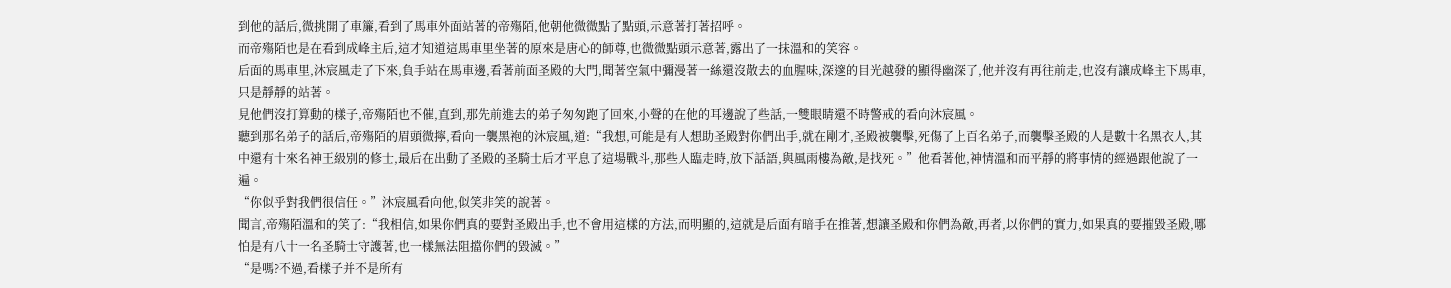到他的話后,微挑開了車簾,看到了馬車外面站著的帝殤陌,他朝他微微點了點頭,示意著打著招呼。
而帝殤陌也是在看到成峰主后,這才知道這馬車里坐著的原來是唐心的師尊,也微微點頭示意著,露出了一抺溫和的笑容。
后面的馬車里,沐宸風走了下來,負手站在馬車邊,看著前面圣殿的大門,聞著空氣中彌漫著一絲還沒散去的血腥味,深邃的目光越發的顯得幽深了,他并沒有再往前走,也沒有讓成峰主下馬車,只是靜靜的站著。
見他們沒打算動的樣子,帝殤陌也不催,直到,那先前進去的弟子匆匆跑了回來,小聲的在他的耳邊說了些話,一雙眼睛還不時警戒的看向沐宸風。
聽到那名弟子的話后,帝殤陌的眉頭微擰,看向一襲黑袍的沐宸風,道:“我想,可能是有人想助圣殿對你們出手,就在剛才,圣殿被襲擊,死傷了上百名弟子,而襲擊圣殿的人是數十名黑衣人,其中還有十來名神王級別的修士,最后在出動了圣殿的圣騎士后才平息了這場戰斗,那些人臨走時,放下話語,與風雨樓為敵,是找死。”他看著他,神情溫和而平靜的將事情的經過跟他說了一遍。
“你似乎對我們很信任。”沐宸風看向他,似笑非笑的說著。
聞言,帝殤陌溫和的笑了:“我相信,如果你們真的要對圣殿出手,也不會用這樣的方法,而明顯的,這就是后面有暗手在推著,想讓圣殿和你們為敵,再者,以你們的實力,如果真的要摧毀圣殿,哪怕是有八十一名圣騎士守護著,也一樣無法阻擋你們的毀滅。”
“是嗎?不過,看樣子并不是所有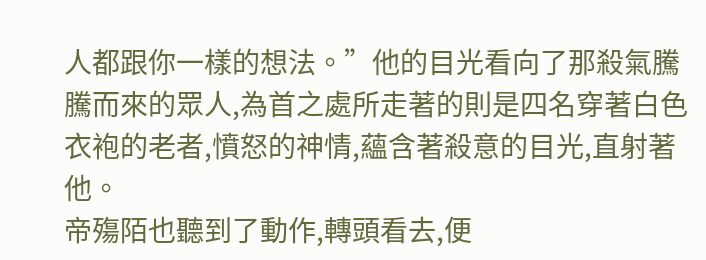人都跟你一樣的想法。”他的目光看向了那殺氣騰騰而來的眾人,為首之處所走著的則是四名穿著白色衣袍的老者,憤怒的神情,蘊含著殺意的目光,直射著他。
帝殤陌也聽到了動作,轉頭看去,便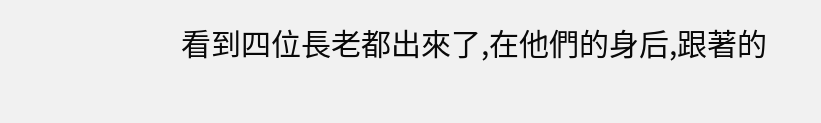看到四位長老都出來了,在他們的身后,跟著的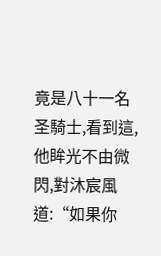竟是八十一名圣騎士,看到這,他眸光不由微閃,對沐宸風道:“如果你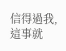信得過我,這事就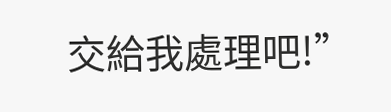交給我處理吧!”